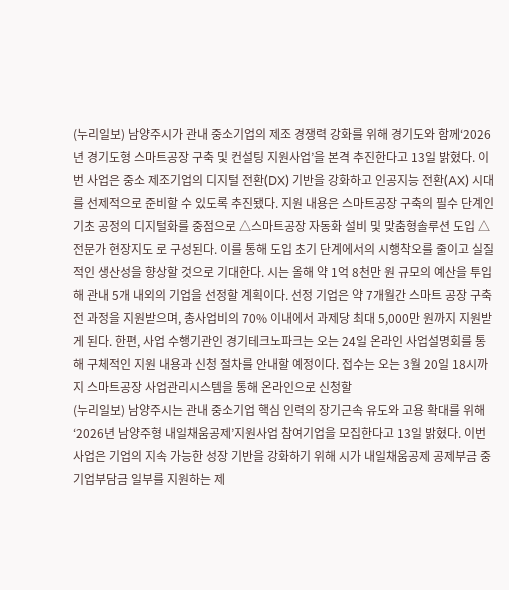(누리일보) 남양주시가 관내 중소기업의 제조 경쟁력 강화를 위해 경기도와 함께‘2026년 경기도형 스마트공장 구축 및 컨설팅 지원사업’을 본격 추진한다고 13일 밝혔다. 이번 사업은 중소 제조기업의 디지털 전환(DX) 기반을 강화하고 인공지능 전환(AX) 시대를 선제적으로 준비할 수 있도록 추진됐다. 지원 내용은 스마트공장 구축의 필수 단계인 기초 공정의 디지털화를 중점으로 △스마트공장 자동화 설비 및 맞춤형솔루션 도입 △전문가 현장지도 로 구성된다. 이를 통해 도입 초기 단계에서의 시행착오를 줄이고 실질적인 생산성을 향상할 것으로 기대한다. 시는 올해 약 1억 8천만 원 규모의 예산을 투입해 관내 5개 내외의 기업을 선정할 계획이다. 선정 기업은 약 7개월간 스마트 공장 구축 전 과정을 지원받으며, 총사업비의 70% 이내에서 과제당 최대 5,000만 원까지 지원받게 된다. 한편, 사업 수행기관인 경기테크노파크는 오는 24일 온라인 사업설명회를 통해 구체적인 지원 내용과 신청 절차를 안내할 예정이다. 접수는 오는 3월 20일 18시까지 스마트공장 사업관리시스템을 통해 온라인으로 신청할
(누리일보) 남양주시는 관내 중소기업 핵심 인력의 장기근속 유도와 고용 확대를 위해 ‘2026년 남양주형 내일채움공제’지원사업 참여기업을 모집한다고 13일 밝혔다. 이번 사업은 기업의 지속 가능한 성장 기반을 강화하기 위해 시가 내일채움공제 공제부금 중 기업부담금 일부를 지원하는 제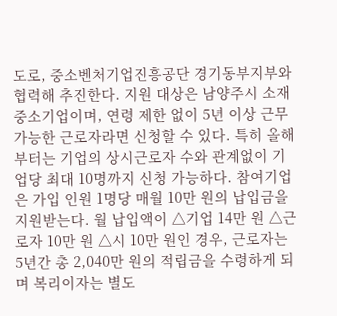도로, 중소벤처기업진흥공단 경기동부지부와 협력해 추진한다. 지원 대상은 남양주시 소재 중소기업이며, 연령 제한 없이 5년 이상 근무 가능한 근로자라면 신청할 수 있다. 특히 올해부터는 기업의 상시근로자 수와 관계없이 기업당 최대 10명까지 신청 가능하다. 참여기업은 가입 인원 1명당 매월 10만 원의 납입금을 지원받는다. 월 납입액이 △기업 14만 원 △근로자 10만 원 △시 10만 원인 경우, 근로자는 5년간 총 2,040만 원의 적립금을 수령하게 되며 복리이자는 별도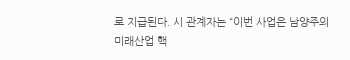로 지급된다. 시 관계자는 “이번 사업은 남양주의 미래산업 핵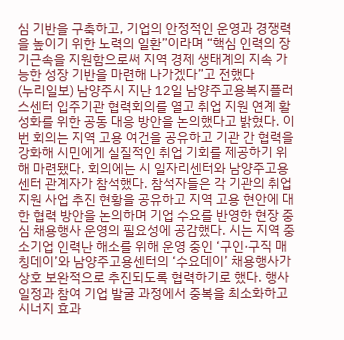심 기반을 구축하고, 기업의 안정적인 운영과 경쟁력을 높이기 위한 노력의 일환”이라며 “핵심 인력의 장기근속을 지원함으로써 지역 경제 생태계의 지속 가능한 성장 기반을 마련해 나가겠다”고 전했다
(누리일보) 남양주시 지난 12일 남양주고용복지플러스센터 입주기관 협력회의를 열고 취업 지원 연계 활성화를 위한 공동 대응 방안을 논의했다고 밝혔다. 이번 회의는 지역 고용 여건을 공유하고 기관 간 협력을 강화해 시민에게 실질적인 취업 기회를 제공하기 위해 마련됐다. 회의에는 시 일자리센터와 남양주고용센터 관계자가 참석했다. 참석자들은 각 기관의 취업지원 사업 추진 현황을 공유하고 지역 고용 현안에 대한 협력 방안을 논의하며 기업 수요를 반영한 현장 중심 채용행사 운영의 필요성에 공감했다. 시는 지역 중소기업 인력난 해소를 위해 운영 중인 ‘구인·구직 매칭데이’와 남양주고용센터의 ‘수요데이’ 채용행사가 상호 보완적으로 추진되도록 협력하기로 했다. 행사 일정과 참여 기업 발굴 과정에서 중복을 최소화하고 시너지 효과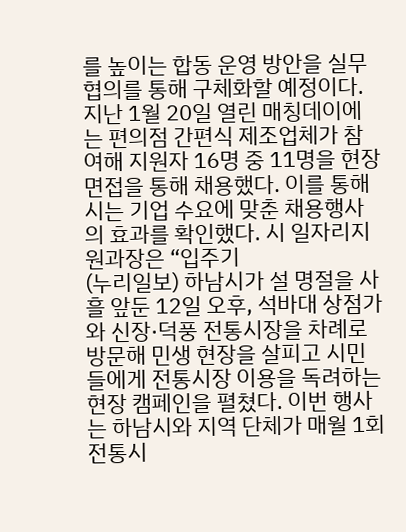를 높이는 합동 운영 방안을 실무 협의를 통해 구체화할 예정이다. 지난 1월 20일 열린 매칭데이에는 편의점 간편식 제조업체가 참여해 지원자 16명 중 11명을 현장 면접을 통해 채용했다. 이를 통해 시는 기업 수요에 맞춘 채용행사의 효과를 확인했다. 시 일자리지원과장은 “입주기
(누리일보) 하남시가 설 명절을 사흘 앞둔 12일 오후, 석바대 상점가와 신장·덕풍 전통시장을 차례로 방문해 민생 현장을 살피고 시민들에게 전통시장 이용을 독려하는 현장 캠페인을 펼쳤다. 이번 행사는 하남시와 지역 단체가 매월 1회 전통시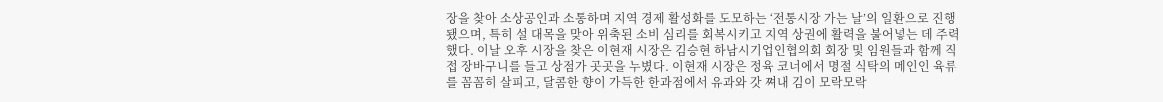장을 찾아 소상공인과 소통하며 지역 경제 활성화를 도모하는 ‘전통시장 가는 날’의 일환으로 진행됐으며, 특히 설 대목을 맞아 위축된 소비 심리를 회복시키고 지역 상권에 활력을 불어넣는 데 주력했다. 이날 오후 시장을 찾은 이현재 시장은 김승현 하남시기업인협의회 회장 및 임원들과 함께 직접 장바구니를 들고 상점가 곳곳을 누볐다. 이현재 시장은 정육 코너에서 명절 식탁의 메인인 육류를 꼼꼼히 살피고, 달콤한 향이 가득한 한과점에서 유과와 갓 쪄내 김이 모락모락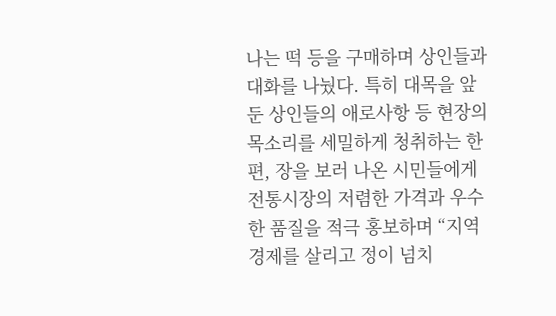나는 떡 등을 구매하며 상인들과 대화를 나눴다. 특히 대목을 앞둔 상인들의 애로사항 등 현장의 목소리를 세밀하게 청취하는 한편, 장을 보러 나온 시민들에게 전통시장의 저렴한 가격과 우수한 품질을 적극 홍보하며 “지역 경제를 살리고 정이 넘치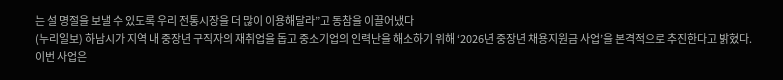는 설 명절을 보낼 수 있도록 우리 전통시장을 더 많이 이용해달라”고 동참을 이끌어냈다
(누리일보) 하남시가 지역 내 중장년 구직자의 재취업을 돕고 중소기업의 인력난을 해소하기 위해 ‘2026년 중장년 채용지원금 사업’을 본격적으로 추진한다고 밝혔다. 이번 사업은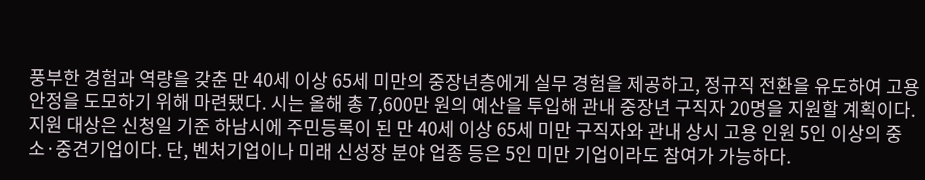풍부한 경험과 역량을 갖춘 만 40세 이상 65세 미만의 중장년층에게 실무 경험을 제공하고, 정규직 전환을 유도하여 고용 안정을 도모하기 위해 마련됐다. 시는 올해 총 7,600만 원의 예산을 투입해 관내 중장년 구직자 20명을 지원할 계획이다. 지원 대상은 신청일 기준 하남시에 주민등록이 된 만 40세 이상 65세 미만 구직자와 관내 상시 고용 인원 5인 이상의 중소·중견기업이다. 단, 벤처기업이나 미래 신성장 분야 업종 등은 5인 미만 기업이라도 참여가 가능하다.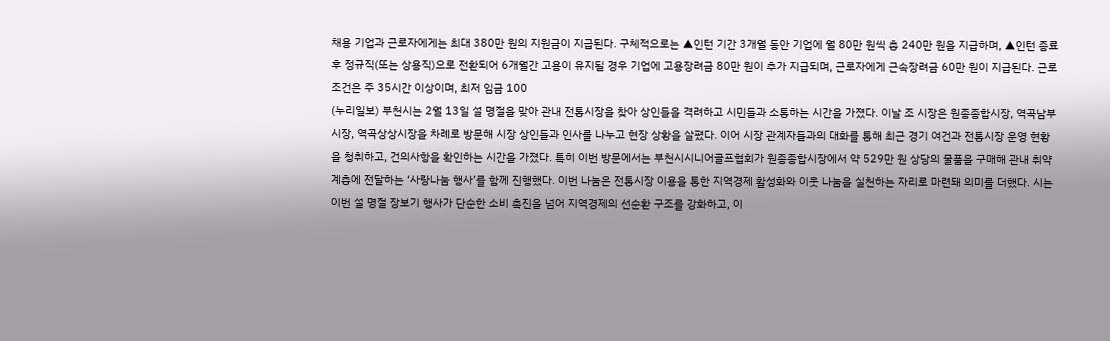채용 기업과 근로자에게는 최대 380만 원의 지원금이 지급된다. 구체적으로는 ▲인턴 기간 3개월 동안 기업에 월 80만 원씩 총 240만 원을 지급하며, ▲인턴 종료 후 정규직(또는 상용직)으로 전환되어 6개월간 고용이 유지될 경우 기업에 고용장려금 80만 원이 추가 지급되며, 근로자에게 근속장려금 60만 원이 지급된다. 근로 조건은 주 35시간 이상이며, 최저 임금 100
(누리일보) 부천시는 2월 13일 설 명절을 맞아 관내 전통시장을 찾아 상인들을 격려하고 시민들과 소통하는 시간을 가졌다. 이날 조 시장은 원종종합시장, 역곡남부시장, 역곡상상시장을 차례로 방문해 시장 상인들과 인사를 나누고 현장 상황을 살폈다. 이어 시장 관계자들과의 대화를 통해 최근 경기 여건과 전통시장 운영 현황을 청취하고, 건의사항을 확인하는 시간을 가졌다. 특히 이번 방문에서는 부천시시니어골프협회가 원종종합시장에서 약 529만 원 상당의 물품을 구매해 관내 취약계층에 전달하는 ‘사랑나눔 행사’를 함께 진행했다. 이번 나눔은 전통시장 이용을 통한 지역경제 활성화와 이웃 나눔을 실천하는 자리로 마련돼 의미를 더했다. 시는 이번 설 명절 장보기 행사가 단순한 소비 촉진을 넘어 지역경제의 선순환 구조를 강화하고, 이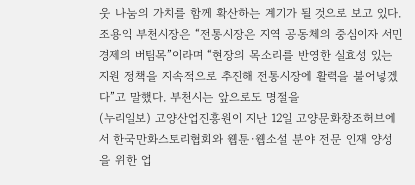웃 나눔의 가치를 함께 확산하는 계기가 될 것으로 보고 있다. 조용익 부천시장은 “전통시장은 지역 공동체의 중심이자 서민경제의 버팀목”이라며 “현장의 목소리를 반영한 실효성 있는 지원 정책을 지속적으로 추진해 전통시장에 활력을 불어넣겠다”고 말했다. 부천시는 앞으로도 명절을
(누리일보) 고양산업진흥원이 지난 12일 고양문화창조허브에서 한국만화스토리협회와 웹툰·웹소설 분야 전문 인재 양성을 위한 업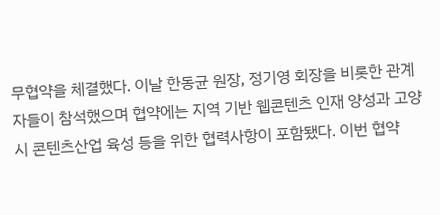무협약을 체결했다. 이날 한동균 원장, 정기영 회장을 비롯한 관계자들이 참석했으며 협약에는 지역 기반 웹콘텐츠 인재 양성과 고양시 콘텐츠산업 육성 등을 위한 협력사항이 포함됐다. 이번 협약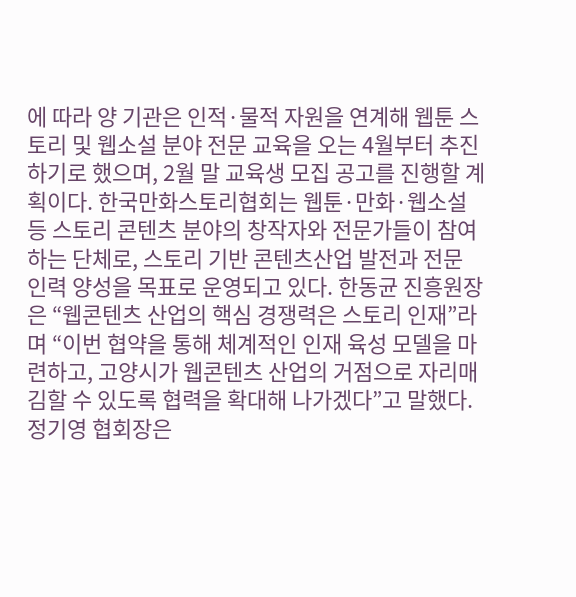에 따라 양 기관은 인적·물적 자원을 연계해 웹툰 스토리 및 웹소설 분야 전문 교육을 오는 4월부터 추진하기로 했으며, 2월 말 교육생 모집 공고를 진행할 계획이다. 한국만화스토리협회는 웹툰·만화·웹소설 등 스토리 콘텐츠 분야의 창작자와 전문가들이 참여하는 단체로, 스토리 기반 콘텐츠산업 발전과 전문 인력 양성을 목표로 운영되고 있다. 한동균 진흥원장은 “웹콘텐츠 산업의 핵심 경쟁력은 스토리 인재”라며 “이번 협약을 통해 체계적인 인재 육성 모델을 마련하고, 고양시가 웹콘텐츠 산업의 거점으로 자리매김할 수 있도록 협력을 확대해 나가겠다”고 말했다. 정기영 협회장은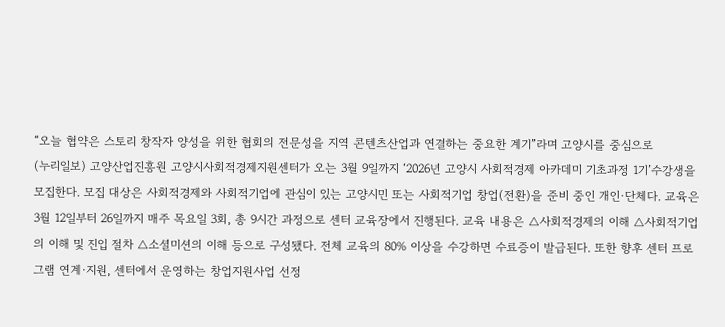“오늘 협약은 스토리 창작자 양성을 위한 협회의 전문성을 지역 콘텐츠산업과 연결하는 중요한 계기”라며 고양시를 중심으로
(누리일보) 고양산업진흥원 고양시사회적경제지원센터가 오는 3월 9일까지 ‘2026년 고양시 사회적경제 아카데미 기초과정 1기’수강생을 모집한다. 모집 대상은 사회적경제와 사회적기업에 관심이 있는 고양시민 또는 사회적기업 창업(전환)을 준비 중인 개인·단체다. 교육은 3월 12일부터 26일까지 매주 목요일 3회, 총 9시간 과정으로 센터 교육장에서 진행된다. 교육 내용은 △사회적경제의 이해 △사회적기업의 이해 및 진입 절차 △소셜미션의 이해 등으로 구성됐다. 전체 교육의 80% 이상을 수강하면 수료증이 발급된다. 또한 향후 센터 프로그램 연계·지원, 센터에서 운영하는 창업지원사업 선정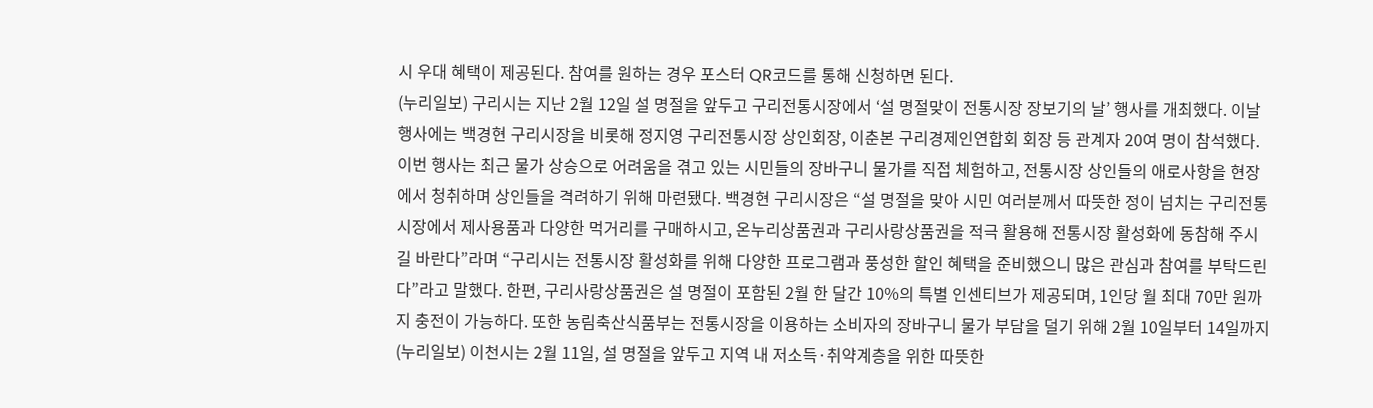시 우대 혜택이 제공된다. 참여를 원하는 경우 포스터 QR코드를 통해 신청하면 된다.
(누리일보) 구리시는 지난 2월 12일 설 명절을 앞두고 구리전통시장에서 ‘설 명절맞이 전통시장 장보기의 날’ 행사를 개최했다. 이날 행사에는 백경현 구리시장을 비롯해 정지영 구리전통시장 상인회장, 이춘본 구리경제인연합회 회장 등 관계자 20여 명이 참석했다. 이번 행사는 최근 물가 상승으로 어려움을 겪고 있는 시민들의 장바구니 물가를 직접 체험하고, 전통시장 상인들의 애로사항을 현장에서 청취하며 상인들을 격려하기 위해 마련됐다. 백경현 구리시장은 “설 명절을 맞아 시민 여러분께서 따뜻한 정이 넘치는 구리전통시장에서 제사용품과 다양한 먹거리를 구매하시고, 온누리상품권과 구리사랑상품권을 적극 활용해 전통시장 활성화에 동참해 주시길 바란다”라며 “구리시는 전통시장 활성화를 위해 다양한 프로그램과 풍성한 할인 혜택을 준비했으니 많은 관심과 참여를 부탁드린다”라고 말했다. 한편, 구리사랑상품권은 설 명절이 포함된 2월 한 달간 10%의 특별 인센티브가 제공되며, 1인당 월 최대 70만 원까지 충전이 가능하다. 또한 농림축산식품부는 전통시장을 이용하는 소비자의 장바구니 물가 부담을 덜기 위해 2월 10일부터 14일까지
(누리일보) 이천시는 2월 11일, 설 명절을 앞두고 지역 내 저소득·취약계층을 위한 따뜻한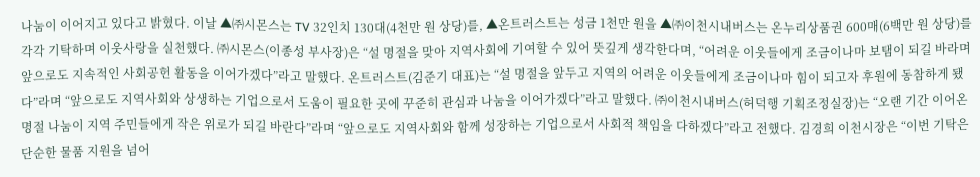나눔이 이어지고 있다고 밝혔다. 이날 ▲㈜시몬스는 TV 32인치 130대(4천만 원 상당)를, ▲온트러스트는 성금 1천만 원을 ▲㈜이천시내버스는 온누리상품권 600매(6백만 원 상당)를 각각 기탁하며 이웃사랑을 실천했다. ㈜시몬스(이종성 부사장)은 “설 명절을 맞아 지역사회에 기여할 수 있어 뜻깊게 생각한다며, “어려운 이웃들에게 조금이나마 보탬이 되길 바라며 앞으로도 지속적인 사회공헌 활동을 이어가겠다”라고 말했다. 온트러스트(김준기 대표)는 “설 명절을 앞두고 지역의 어려운 이웃들에게 조금이나마 힘이 되고자 후원에 동참하게 됐다”라며 “앞으로도 지역사회와 상생하는 기업으로서 도움이 필요한 곳에 꾸준히 관심과 나눔을 이어가겠다”라고 말했다. ㈜이천시내버스(허덕행 기획조정실장)는 “오랜 기간 이어온 명절 나눔이 지역 주민들에게 작은 위로가 되길 바란다”라며 “앞으로도 지역사회와 함께 성장하는 기업으로서 사회적 책임을 다하겠다”라고 전했다. 김경희 이천시장은 “이번 기탁은 단순한 물품 지원을 넘어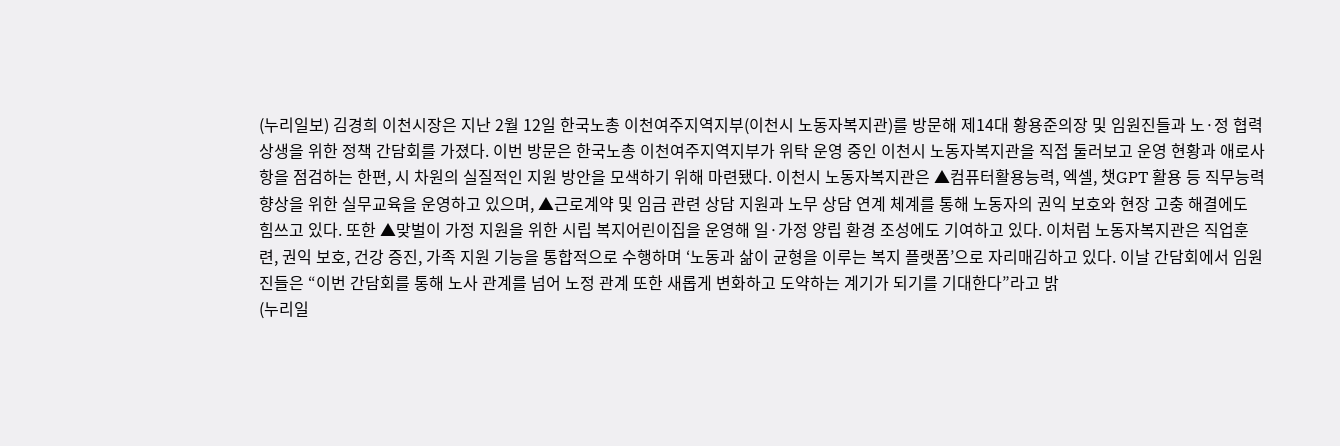(누리일보) 김경희 이천시장은 지난 2월 12일 한국노총 이천여주지역지부(이천시 노동자복지관)를 방문해 제14대 황용준의장 및 임원진들과 노·정 협력 상생을 위한 정책 간담회를 가졌다. 이번 방문은 한국노총 이천여주지역지부가 위탁 운영 중인 이천시 노동자복지관을 직접 둘러보고 운영 현황과 애로사항을 점검하는 한편, 시 차원의 실질적인 지원 방안을 모색하기 위해 마련됐다. 이천시 노동자복지관은 ▲컴퓨터활용능력, 엑셀, 챗GPT 활용 등 직무능력 향상을 위한 실무교육을 운영하고 있으며, ▲근로계약 및 임금 관련 상담 지원과 노무 상담 연계 체계를 통해 노동자의 권익 보호와 현장 고충 해결에도 힘쓰고 있다. 또한 ▲맞벌이 가정 지원을 위한 시립 복지어린이집을 운영해 일·가정 양립 환경 조성에도 기여하고 있다. 이처럼 노동자복지관은 직업훈련, 권익 보호, 건강 증진, 가족 지원 기능을 통합적으로 수행하며 ‘노동과 삶이 균형을 이루는 복지 플랫폼’으로 자리매김하고 있다. 이날 간담회에서 임원진들은 “이번 간담회를 통해 노사 관계를 넘어 노정 관계 또한 새롭게 변화하고 도약하는 계기가 되기를 기대한다”라고 밝
(누리일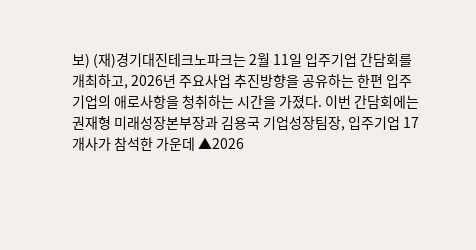보) (재)경기대진테크노파크는 2월 11일 입주기업 간담회를 개최하고, 2026년 주요사업 추진방향을 공유하는 한편 입주기업의 애로사항을 청취하는 시간을 가졌다. 이번 간담회에는 권재형 미래성장본부장과 김용국 기업성장팀장, 입주기업 17개사가 참석한 가운데 ▲2026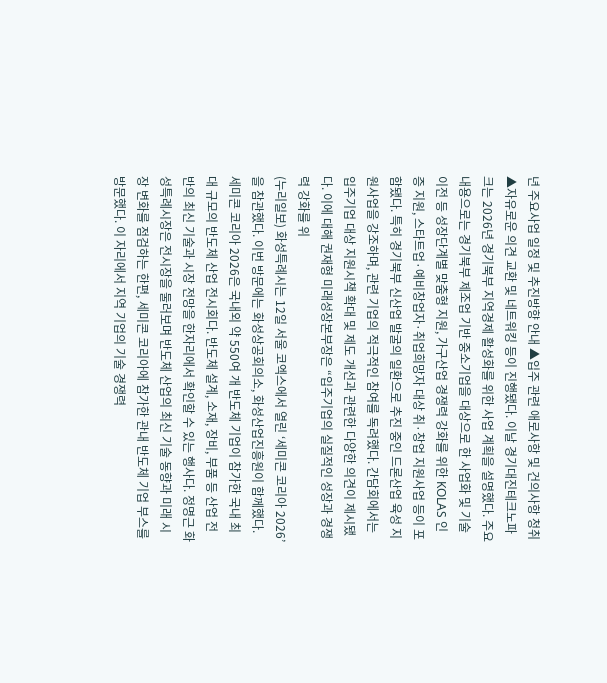년 주요사업 일정 및 추진방향 안내 ▲입주 관련 애로사항 및 건의사항 청취 ▲자유로운 의견 교환 및 네트워킹 등이 진행됐다. 이날 경기대진테크노파크는 2026년 경기북부 지역경제 활성화를 위한 사업 계획을 설명했다. 주요 내용으로는 경기북부 제조업 기반 중소기업을 대상으로 한 사업화 및 기술이전 등 성장단계별 맞춤형 지원, 가구산업 경쟁력 강화를 위한 KOLAS 인증 지원, 스타트업·예비창업자·취업희망자 대상 취·창업 지원사업 등이 포함됐다. 특히 경기북부 신산업 발굴의 일환으로 추진 중인 드론산업 육성 지원사업을 강조하며, 관련 기업의 적극적인 참여를 독려했다. 간담회에서는 입주기업 대상 지원시책 확대 및 제도 개선과 관련한 다양한 의견이 제시됐다. 이에 대해 권재형 미래성장본부장은 “입주기업의 실질적인 성장과 경쟁력 강화를 위
(누리일보) 화성특례시는 12일 서울 코엑스에서 열린 ‘세미콘 코리아 2026’을 참관했다. 이번 방문에는 화성상공회의소, 화성산업진흥원이 함께했다. 세미콘 코리아 2026은 국내외 약 550여 개 반도체 기업이 참가한 국내 최대 규모의 반도체 산업 전시회다. 반도체 설계, 소재, 장비, 부품 등 산업 전반의 최신 기술과 시장 전망을 한자리에서 확인할 수 있는 행사다. 정명근 화성특례시장은 전시장을 둘러보며 반도체 산업의 최신 기술 동향과 미래 시장 변화를 점검하는 한편, 세미콘 코리아에 참가한 관내 반도체 기업 부스를 방문했다. 이 자리에서 지역 기업의 기술 경쟁력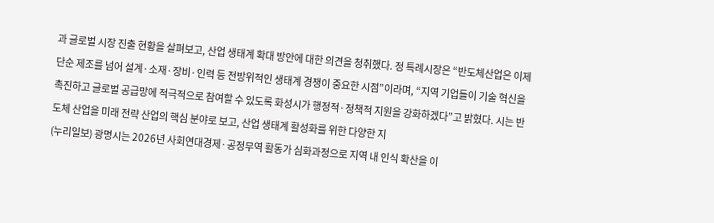과 글로벌 시장 진출 현황을 살펴보고, 산업 생태계 확대 방안에 대한 의견을 청취했다. 정 특례시장은 “반도체산업은 이제 단순 제조를 넘어 설계·소재·장비·인력 등 전방위적인 생태계 경쟁이 중요한 시점”이라며, “지역 기업들이 기술 혁신을 촉진하고 글로벌 공급망에 적극적으로 참여할 수 있도록 화성시가 행정적·정책적 지원을 강화하겠다”고 밝혔다. 시는 반도체 산업을 미래 전략 산업의 핵심 분야로 보고, 산업 생태계 활성화를 위한 다양한 지
(누리일보) 광명시는 2026년 사회연대경제·공정무역 활동가 심화과정으로 지역 내 인식 확산을 이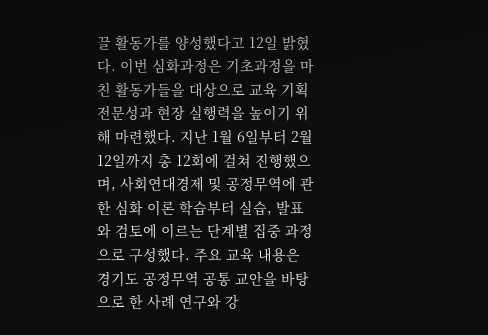끌 활동가를 양성했다고 12일 밝혔다. 이번 심화과정은 기초과정을 마친 활동가들을 대상으로 교육 기획 전문성과 현장 실행력을 높이기 위해 마련했다. 지난 1월 6일부터 2월 12일까지 총 12회에 걸쳐 진행했으며, 사회연대경제 및 공정무역에 관한 심화 이론 학습부터 실습, 발표와 검토에 이르는 단계별 집중 과정으로 구성했다. 주요 교육 내용은 경기도 공정무역 공통 교안을 바탕으로 한 사례 연구와 강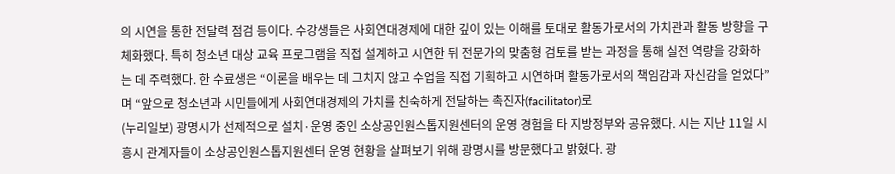의 시연을 통한 전달력 점검 등이다. 수강생들은 사회연대경제에 대한 깊이 있는 이해를 토대로 활동가로서의 가치관과 활동 방향을 구체화했다. 특히 청소년 대상 교육 프로그램을 직접 설계하고 시연한 뒤 전문가의 맞춤형 검토를 받는 과정을 통해 실전 역량을 강화하는 데 주력했다. 한 수료생은 “이론을 배우는 데 그치지 않고 수업을 직접 기획하고 시연하며 활동가로서의 책임감과 자신감을 얻었다”며 “앞으로 청소년과 시민들에게 사회연대경제의 가치를 친숙하게 전달하는 촉진자(facilitator)로
(누리일보) 광명시가 선제적으로 설치·운영 중인 소상공인원스톱지원센터의 운영 경험을 타 지방정부와 공유했다. 시는 지난 11일 시흥시 관계자들이 소상공인원스톱지원센터 운영 현황을 살펴보기 위해 광명시를 방문했다고 밝혔다. 광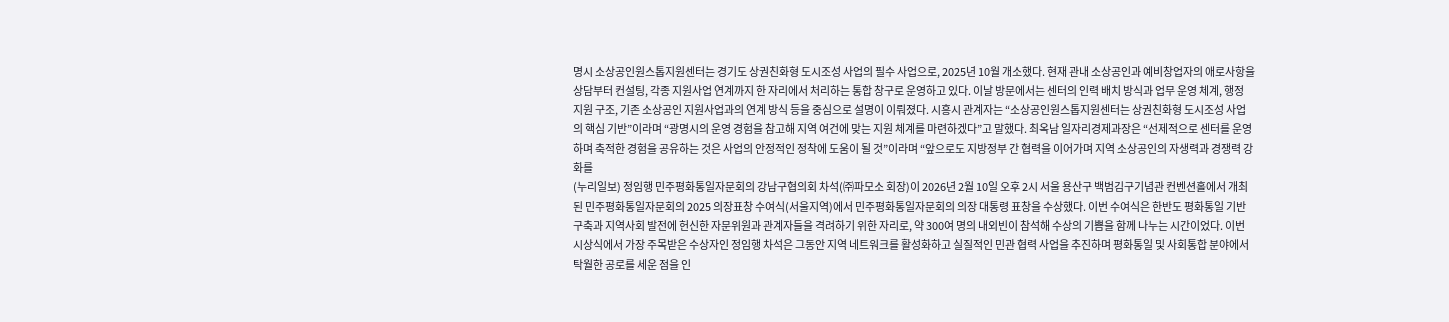명시 소상공인원스톱지원센터는 경기도 상권친화형 도시조성 사업의 필수 사업으로, 2025년 10월 개소했다. 현재 관내 소상공인과 예비창업자의 애로사항을 상담부터 컨설팅, 각종 지원사업 연계까지 한 자리에서 처리하는 통합 창구로 운영하고 있다. 이날 방문에서는 센터의 인력 배치 방식과 업무 운영 체계, 행정 지원 구조, 기존 소상공인 지원사업과의 연계 방식 등을 중심으로 설명이 이뤄졌다. 시흥시 관계자는 “소상공인원스톱지원센터는 상권친화형 도시조성 사업의 핵심 기반”이라며 “광명시의 운영 경험을 참고해 지역 여건에 맞는 지원 체계를 마련하겠다”고 말했다. 최옥남 일자리경제과장은 “선제적으로 센터를 운영하며 축적한 경험을 공유하는 것은 사업의 안정적인 정착에 도움이 될 것”이라며 “앞으로도 지방정부 간 협력을 이어가며 지역 소상공인의 자생력과 경쟁력 강화를
(누리일보) 정임행 민주평화통일자문회의 강남구협의회 차석(㈜파모소 회장)이 2026년 2월 10일 오후 2시 서울 용산구 백범김구기념관 컨벤션홀에서 개최된 민주평화통일자문회의 2025 의장표창 수여식(서울지역)에서 민주평화통일자문회의 의장 대통령 표창을 수상했다. 이번 수여식은 한반도 평화통일 기반 구축과 지역사회 발전에 헌신한 자문위원과 관계자들을 격려하기 위한 자리로, 약 300여 명의 내외빈이 참석해 수상의 기쁨을 함께 나누는 시간이었다. 이번 시상식에서 가장 주목받은 수상자인 정임행 차석은 그동안 지역 네트워크를 활성화하고 실질적인 민관 협력 사업을 추진하며 평화통일 및 사회통합 분야에서 탁월한 공로를 세운 점을 인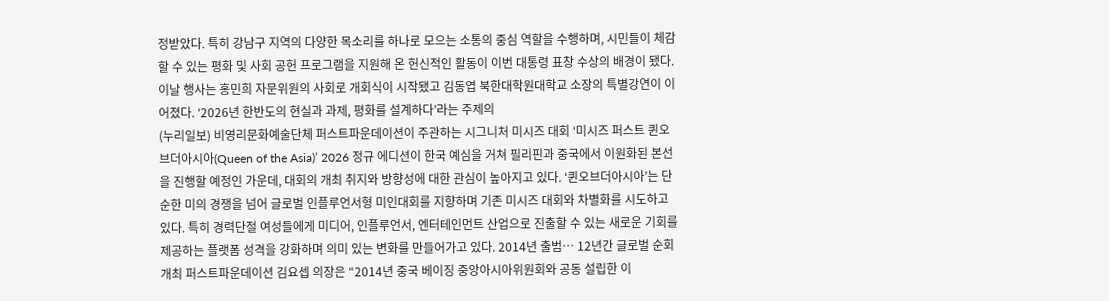정받았다. 특히 강남구 지역의 다양한 목소리를 하나로 모으는 소통의 중심 역할을 수행하며, 시민들이 체감할 수 있는 평화 및 사회 공헌 프로그램을 지원해 온 헌신적인 활동이 이번 대통령 표창 수상의 배경이 됐다. 이날 행사는 홍민희 자문위원의 사회로 개회식이 시작됐고 김동엽 북한대학원대학교 소장의 특별강연이 이어졌다. ‘2026년 한반도의 현실과 과제, 평화를 설계하다’라는 주제의
(누리일보) 비영리문화예술단체 퍼스트파운데이션이 주관하는 시그니처 미시즈 대회 ‘미시즈 퍼스트 퀸오브더아시아(Queen of the Asia)’ 2026 정규 에디션이 한국 예심을 거쳐 필리핀과 중국에서 이원화된 본선을 진행할 예정인 가운데, 대회의 개최 취지와 방향성에 대한 관심이 높아지고 있다. ‘퀸오브더아시아’는 단순한 미의 경쟁을 넘어 글로벌 인플루언서형 미인대회를 지향하며 기존 미시즈 대회와 차별화를 시도하고 있다. 특히 경력단절 여성들에게 미디어, 인플루언서, 엔터테인먼트 산업으로 진출할 수 있는 새로운 기회를 제공하는 플랫폼 성격을 강화하며 의미 있는 변화를 만들어가고 있다. 2014년 출범… 12년간 글로벌 순회 개최 퍼스트파운데이션 김요셉 의장은 “2014년 중국 베이징 중앙아시아위원회와 공동 설립한 이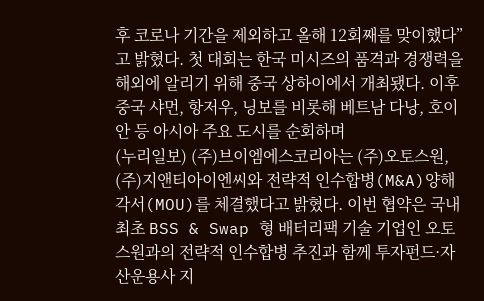후 코로나 기간을 제외하고 올해 12회째를 맞이했다”고 밝혔다. 첫 대회는 한국 미시즈의 품격과 경쟁력을 해외에 알리기 위해 중국 상하이에서 개최됐다. 이후 중국 샤먼, 항저우, 닝보를 비롯해 베트남 다낭, 호이안 등 아시아 주요 도시를 순회하며
(누리일보) (주)브이엠에스코리아는 (주)오토스원, (주)지앤티아이엔씨와 전략적 인수합병(M&A)양해각서(MOU)를 체결했다고 밝혔다. 이번 협약은 국내 최초 BSS & Swap 형 배터리팩 기술 기업인 오토스원과의 전략적 인수합병 추진과 함께 투자펀드·자산운용사 지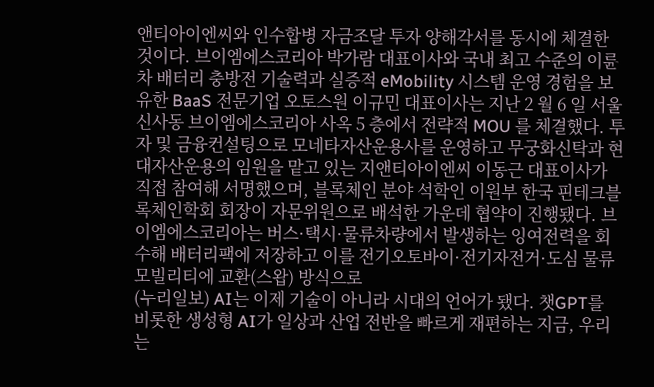앤티아이엔씨와 인수합병 자금조달 투자 양해각서를 동시에 체결한 것이다. 브이엠에스코리아 박가람 대표이사와 국내 최고 수준의 이륜차 배터리 충방전 기술력과 실증적 eMobility 시스템 운영 경험을 보유한 BaaS 전문기업 오토스원 이규민 대표이사는 지난 2 월 6 일 서울 신사동 브이엠에스코리아 사옥 5 층에서 전략적 MOU 를 체결했다. 투자 및 금융컨설팅으로 모네타자산운용사를 운영하고 무궁화신탁과 현대자산운용의 임원을 맡고 있는 지앤티아이엔씨 이동근 대표이사가 직접 참여해 서명했으며, 블록체인 분야 석학인 이원부 한국 핀테크블록체인학회 회장이 자문위원으로 배석한 가운데 협약이 진행됐다. 브이엠에스코리아는 버스·택시·물류차량에서 발생하는 잉여전력을 회수해 배터리팩에 저장하고 이를 전기오토바이·전기자전거·도심 물류 모빌리티에 교환(스왑) 방식으로
(누리일보) AI는 이제 기술이 아니라 시대의 언어가 됐다. 챗GPT를 비롯한 생성형 AI가 일상과 산업 전반을 빠르게 재편하는 지금, 우리는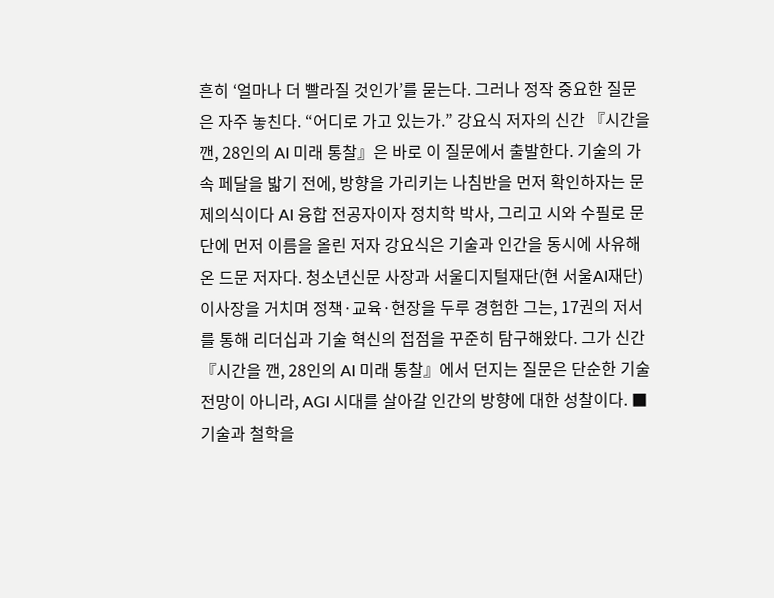흔히 ‘얼마나 더 빨라질 것인가’를 묻는다. 그러나 정작 중요한 질문은 자주 놓친다. “어디로 가고 있는가.” 강요식 저자의 신간 『시간을 깬, 28인의 AI 미래 통찰』은 바로 이 질문에서 출발한다. 기술의 가속 페달을 밟기 전에, 방향을 가리키는 나침반을 먼저 확인하자는 문제의식이다 AI 융합 전공자이자 정치학 박사, 그리고 시와 수필로 문단에 먼저 이름을 올린 저자 강요식은 기술과 인간을 동시에 사유해온 드문 저자다. 청소년신문 사장과 서울디지털재단(현 서울AI재단) 이사장을 거치며 정책·교육·현장을 두루 경험한 그는, 17권의 저서를 통해 리더십과 기술 혁신의 접점을 꾸준히 탐구해왔다. 그가 신간 『시간을 깬, 28인의 AI 미래 통찰』에서 던지는 질문은 단순한 기술 전망이 아니라, AGI 시대를 살아갈 인간의 방향에 대한 성찰이다. ■ 기술과 철학을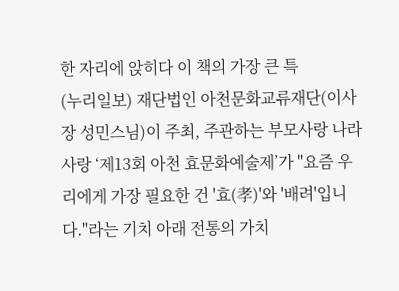한 자리에 앉히다 이 책의 가장 큰 특
(누리일보) 재단법인 아천문화교류재단(이사장 성민스님)이 주최, 주관하는 부모사랑 나라사랑 ‘제13회 아천 효문화예술제’가 "요즘 우리에게 가장 필요한 건 '효(孝)'와 '배려'입니다."라는 기치 아래 전통의 가치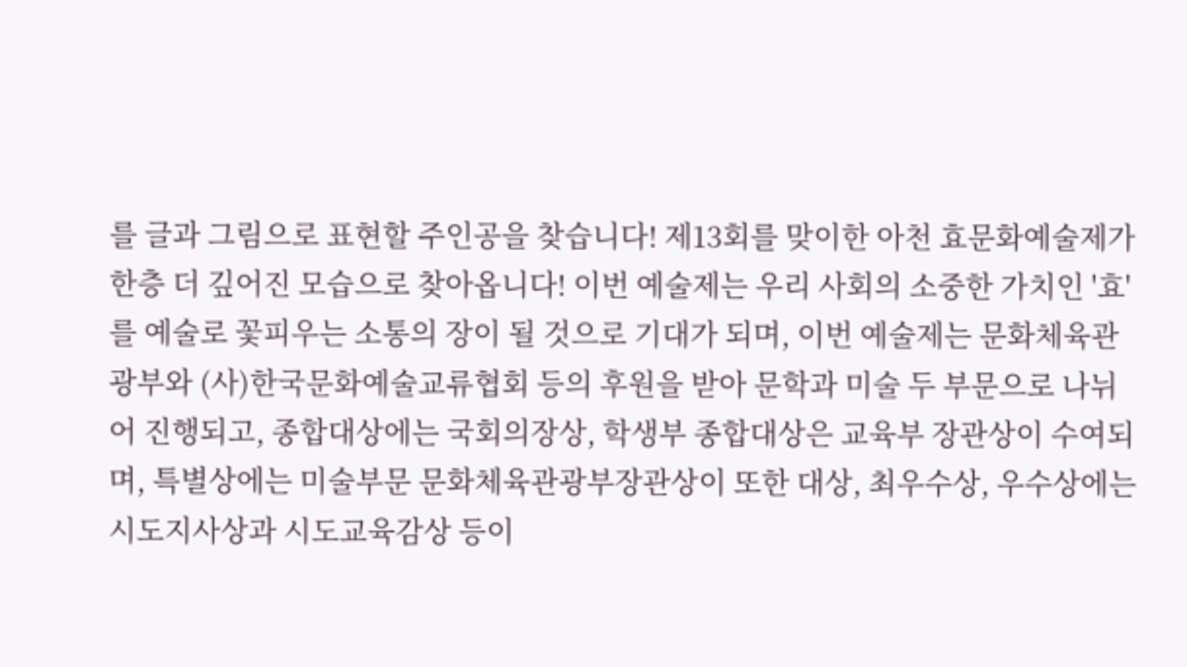를 글과 그림으로 표현할 주인공을 찾습니다! 제13회를 맞이한 아천 효문화예술제가 한층 더 깊어진 모습으로 찾아옵니다! 이번 예술제는 우리 사회의 소중한 가치인 '효'를 예술로 꽃피우는 소통의 장이 될 것으로 기대가 되며, 이번 예술제는 문화체육관광부와 (사)한국문화예술교류협회 등의 후원을 받아 문학과 미술 두 부문으로 나뉘어 진행되고, 종합대상에는 국회의장상, 학생부 종합대상은 교육부 장관상이 수여되며, 특별상에는 미술부문 문화체육관광부장관상이 또한 대상, 최우수상, 우수상에는 시도지사상과 시도교육감상 등이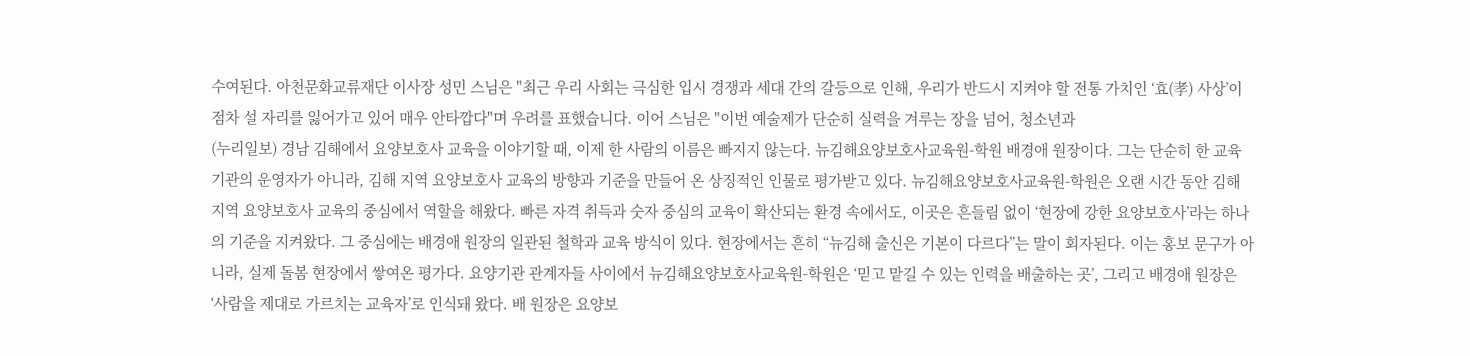수여된다. 아천문화교류재단 이사장 성민 스님은 "최근 우리 사회는 극심한 입시 경쟁과 세대 간의 갈등으로 인해, 우리가 반드시 지켜야 할 전통 가치인 ‘효(孝) 사상’이 점차 설 자리를 잃어가고 있어 매우 안타깝다"며 우려를 표했습니다. 이어 스님은 "이번 예술제가 단순히 실력을 겨루는 장을 넘어, 청소년과
(누리일보) 경남 김해에서 요양보호사 교육을 이야기할 때, 이제 한 사람의 이름은 빠지지 않는다. 뉴김해요양보호사교육원-학원 배경애 원장이다. 그는 단순히 한 교육기관의 운영자가 아니라, 김해 지역 요양보호사 교육의 방향과 기준을 만들어 온 상징적인 인물로 평가받고 있다. 뉴김해요양보호사교육원-학원은 오랜 시간 동안 김해 지역 요양보호사 교육의 중심에서 역할을 해왔다. 빠른 자격 취득과 숫자 중심의 교육이 확산되는 환경 속에서도, 이곳은 흔들림 없이 ‘현장에 강한 요양보호사’라는 하나의 기준을 지켜왔다. 그 중심에는 배경애 원장의 일관된 철학과 교육 방식이 있다. 현장에서는 흔히 “뉴김해 출신은 기본이 다르다”는 말이 회자된다. 이는 홍보 문구가 아니라, 실제 돌봄 현장에서 쌓여온 평가다. 요양기관 관계자들 사이에서 뉴김해요양보호사교육원-학원은 ‘믿고 맡길 수 있는 인력을 배출하는 곳’, 그리고 배경애 원장은 ‘사람을 제대로 가르치는 교육자’로 인식돼 왔다. 배 원장은 요양보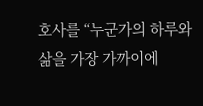호사를 “누군가의 하루와 삶을 가장 가까이에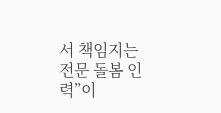서 책임지는 전문 돌봄 인력”이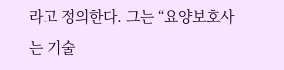라고 정의한다. 그는 “요양보호사는 기술